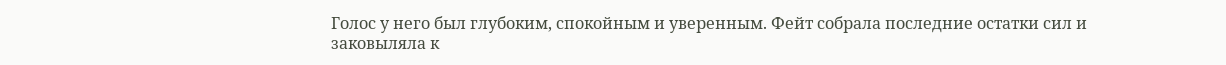Голос у него был глубоким, спокойным и уверенным. Фейт собрала последние остатки сил и заковыляла к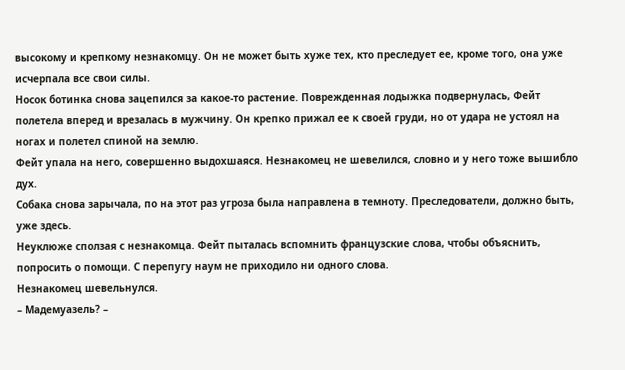высокому и крепкому незнакомцу. Он не может быть хуже тех, кто преследует ее, кроме того, она уже исчерпала все свои силы.
Носок ботинка снова зацепился за какое-то растение. Поврежденная лодыжка подвернулась, Фейт полетела вперед и врезалась в мужчину. Он крепко прижал ее к своей груди, но oт удара не устоял на ногах и полетел спиной на землю.
Фейт упала на него, совершенно выдохшаяся. Незнакомец не шевелился, словно и у него тоже вышибло дух.
Собака снова зарычала, по на этот раз yгроза была направлена в темноту. Преследователи, должно быть, уже здесь.
Неуклюже сползая с незнакомца. Фейт пыталась вспомнить французские слова, чтобы объяснить, попросить о помощи. С перепугу наум не приходило ни одного слова.
Незнакомец шевельнулся.
– Мадемуазель? –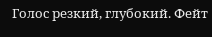Голос резкий, глубокий. Фейт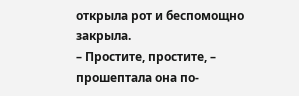открыла рот и беспомощно закрыла.
– Проститe, проститe, – прошептала она по-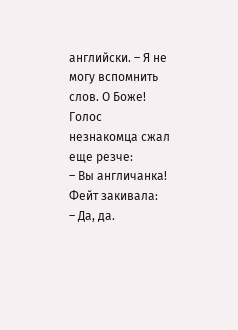английски. – Я не могу вспомнить слов. О Боже!
Голос незнакомца сжал еще резче:
– Вы англичанка!
Фейт закивала:
– Да, да.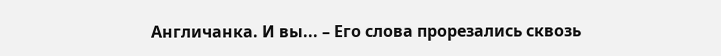Англичанка. И вы... – Его слова прорезались сквозь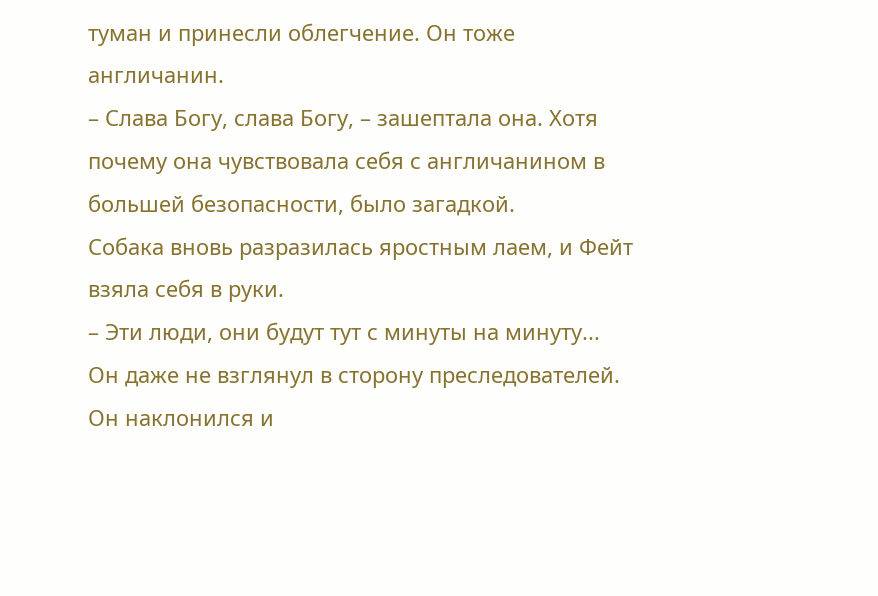туман и принесли облегчение. Он тоже англичанин.
– Слава Богу, слава Богу, – зашептала она. Хотя почему она чувствовала себя с англичанином в большей безопасности, было загадкой.
Собака вновь разразилась яростным лаем, и Фейт взяла себя в руки.
– Эти люди, они будут тут с минуты на минуту...
Он даже не взглянул в сторону преследователей. Он наклонился и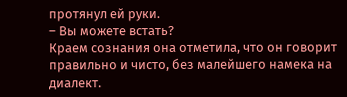протянул ей руки.
– Вы можете встать?
Краем сознания она отметила, что он говорит правильно и чисто, без малейшего намека на диалект.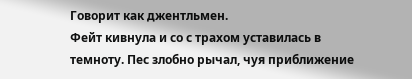Говорит как джентльмен.
Фейт кивнула и со с трахом уставилась в темноту. Пес злобно рычал, чуя приближение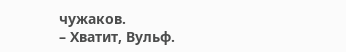чужаков.
– Хватит, Вульф.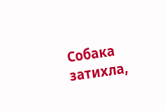Собака затихла,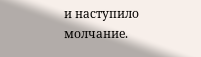и наступило молчание.